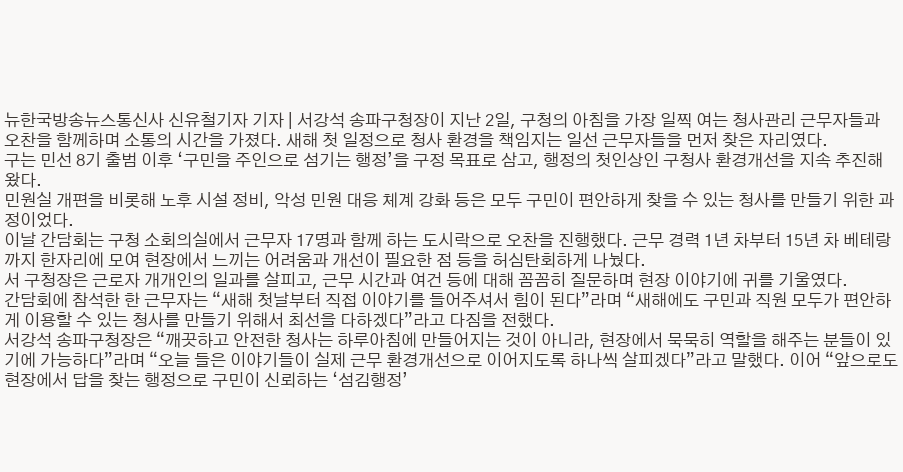뉴한국방송뉴스통신사 신유철기자 기자 | 서강석 송파구청장이 지난 2일, 구청의 아침을 가장 일찍 여는 청사관리 근무자들과 오찬을 함께하며 소통의 시간을 가졌다. 새해 첫 일정으로 청사 환경을 책임지는 일선 근무자들을 먼저 찾은 자리였다.
구는 민선 8기 출범 이후 ‘구민을 주인으로 섬기는 행정’을 구정 목표로 삼고, 행정의 첫인상인 구청사 환경개선을 지속 추진해 왔다.
민원실 개편을 비롯해 노후 시설 정비, 악성 민원 대응 체계 강화 등은 모두 구민이 편안하게 찾을 수 있는 청사를 만들기 위한 과정이었다.
이날 간담회는 구청 소회의실에서 근무자 17명과 함께 하는 도시락으로 오찬을 진행했다. 근무 경력 1년 차부터 15년 차 베테랑까지 한자리에 모여 현장에서 느끼는 어려움과 개선이 필요한 점 등을 허심탄회하게 나눴다.
서 구청장은 근로자 개개인의 일과를 살피고, 근무 시간과 여건 등에 대해 꼼꼼히 질문하며 현장 이야기에 귀를 기울였다.
간담회에 참석한 한 근무자는 “새해 첫날부터 직접 이야기를 들어주셔서 힘이 된다”라며 “새해에도 구민과 직원 모두가 편안하게 이용할 수 있는 청사를 만들기 위해서 최선을 다하겠다”라고 다짐을 전했다.
서강석 송파구청장은 “깨끗하고 안전한 청사는 하루아침에 만들어지는 것이 아니라, 현장에서 묵묵히 역할을 해주는 분들이 있기에 가능하다”라며 “오늘 들은 이야기들이 실제 근무 환경개선으로 이어지도록 하나씩 살피겠다”라고 말했다. 이어 “앞으로도 현장에서 답을 찾는 행정으로 구민이 신뢰하는 ‘섬김행정’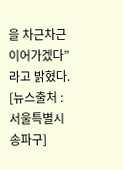을 차근차근 이어가겠다”라고 밝혔다.
[뉴스출처 : 서울특별시 송파구]